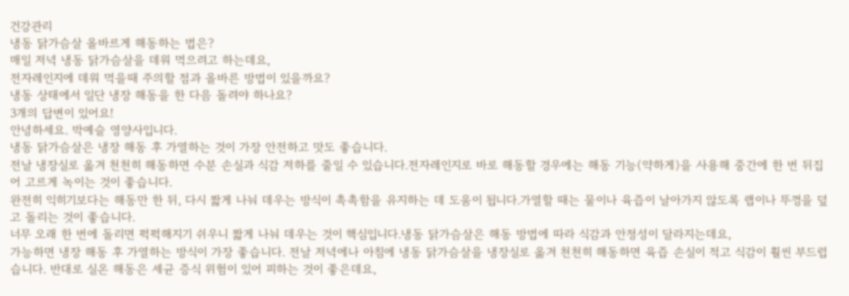건강관리
냉동 닭가슴살 올바르게 해동하는 법은?
매일 저녁 냉동 닭가슴살을 데워 먹으려고 하는데요,
전자레인지에 데워 먹을때 주의할 점과 올바른 방법이 있을까요?
냉동 상태에서 일단 냉장 해동을 한 다음 돌려야 하나요?
3개의 답변이 있어요!
안녕하세요. 박예슬 영양사입니다.
냉동 닭가슴살은 냉장 해동 후 가열하는 것이 가장 안전하고 맛도 좋습니다.
전날 냉장실로 옮겨 천천히 해동하면 수분 손실과 식감 저하를 줄일 수 있습니다.전자레인지로 바로 해동할 경우에는 해동 기능(약하게)을 사용해 중간에 한 번 뒤집어 고르게 녹이는 것이 좋습니다.
완전히 익히기보다는 해동만 한 뒤, 다시 짧게 나눠 데우는 방식이 촉촉함을 유지하는 데 도움이 됩니다.가열할 때는 물이나 육즙이 날아가지 않도록 랩이나 뚜껑을 덮고 돌리는 것이 좋습니다.
너무 오래 한 번에 돌리면 퍽퍽해지기 쉬우니 짧게 나눠 데우는 것이 핵심입니다.냉동 닭가슴살은 해동 방법에 따라 식감과 안정성이 달라지는데요,
가능하면 냉장 해동 후 가열하는 방식이 가장 좋습니다. 전날 저녁에나 아침에 냉동 닭가슴살을 냉장실로 옮겨 천천히 해동하면 육즙 손실이 적고 식감이 훨씬 부드럽습니다. 반대로 실온 해동은 세균 증식 위험이 있어 피하는 것이 좋은데요,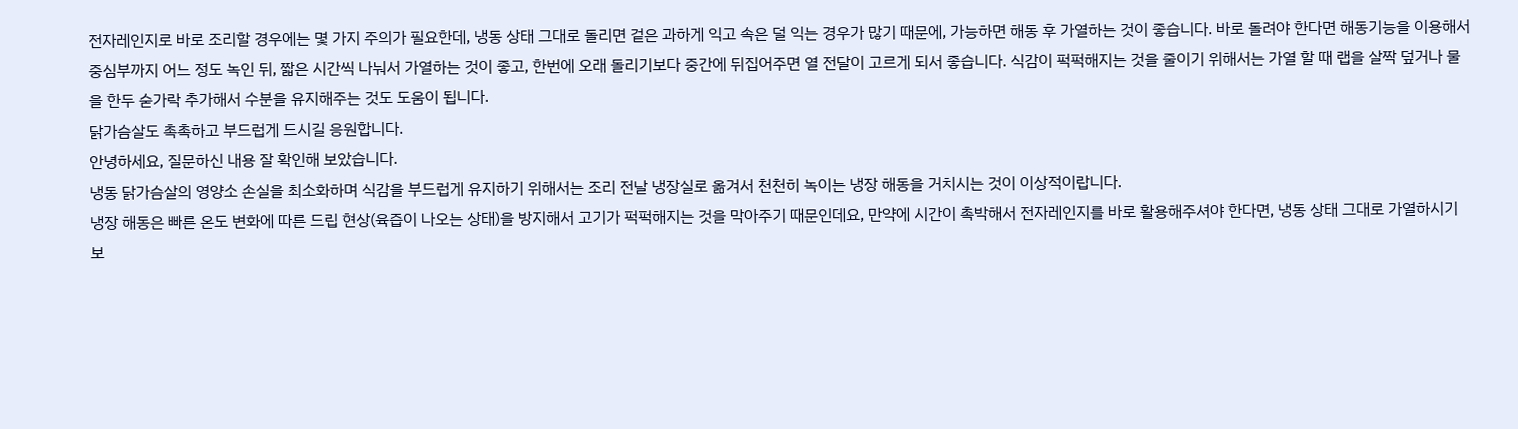전자레인지로 바로 조리할 경우에는 몇 가지 주의가 필요한데, 냉동 상태 그대로 돌리면 겉은 과하게 익고 속은 덜 익는 경우가 많기 때문에, 가능하면 해동 후 가열하는 것이 좋습니다. 바로 돌려야 한다면 해동기능을 이용해서 중심부까지 어느 정도 녹인 뒤, 짧은 시간씩 나눠서 가열하는 것이 좋고, 한번에 오래 돌리기보다 중간에 뒤집어주면 열 전달이 고르게 되서 좋습니다. 식감이 퍽퍽해지는 것을 줄이기 위해서는 가열 할 때 랩을 살짝 덮거나 물을 한두 숟가락 추가해서 수분을 유지해주는 것도 도움이 됩니다.
닭가슴살도 촉촉하고 부드럽게 드시길 응원합니다.
안녕하세요, 질문하신 내용 잘 확인해 보았습니다.
냉동 닭가슴살의 영양소 손실을 최소화하며 식감을 부드럽게 유지하기 위해서는 조리 전날 냉장실로 옮겨서 천천히 녹이는 냉장 해동을 거치시는 것이 이상적이랍니다.
냉장 해동은 빠른 온도 변화에 따른 드립 현상(육즙이 나오는 상태)을 방지해서 고기가 퍽퍽해지는 것을 막아주기 때문인데요, 만약에 시간이 촉박해서 전자레인지를 바로 활용해주셔야 한다면, 냉동 상태 그대로 가열하시기 보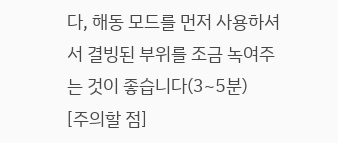다, 해동 모드를 먼저 사용하셔서 결빙된 부위를 조금 녹여주는 것이 좋습니다(3~5분)
[주의할 점]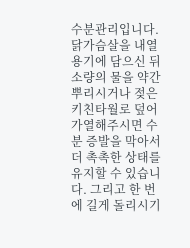수분관리입니다. 닭가슴살을 내열 용기에 담으신 뒤 소량의 물을 약간 뿌리시거나 젖은 키친타월로 덮어 가열해주시면 수분 증발을 막아서 더 촉촉한 상태를 유지할 수 있습니다. 그리고 한 번에 길게 돌리시기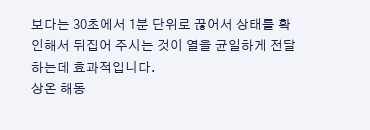보다는 30초에서 1분 단위로 끊어서 상태를 확인해서 뒤집어 주시는 것이 열을 균일하게 전달하는데 효과적입니다.
상온 해동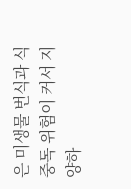은 미생물 번식과 식중독 위험이 커서 지양하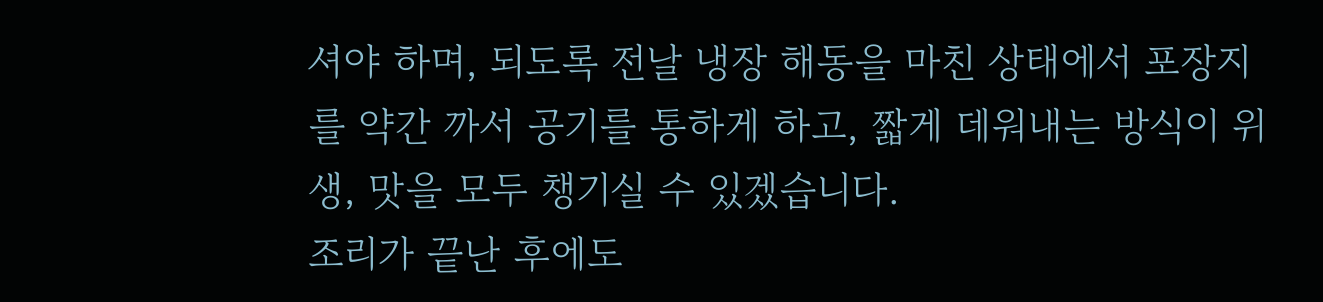셔야 하며, 되도록 전날 냉장 해동을 마친 상태에서 포장지를 약간 까서 공기를 통하게 하고, 짧게 데워내는 방식이 위생, 맛을 모두 챙기실 수 있겠습니다.
조리가 끝난 후에도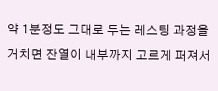약 1분정도 그대로 두는 레스팅 과정을 거치면 잔열이 내부까지 고르게 퍼져서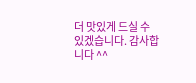더 맛있게 드실 수 있겠습니다. 감사합니다 ^^